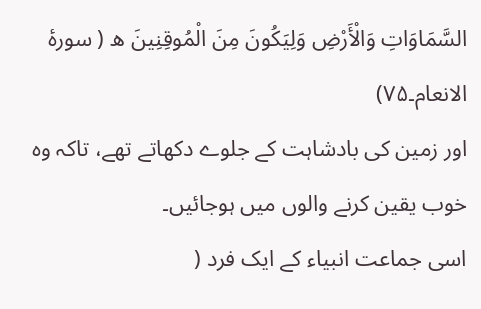السَّمَاوَاتِ وَالْأَرْضِ وَلِيَكُونَ مِنَ الْمُوقِنِينَ ه ( سورۂ الانعام۔۷۵)
اور زمین کی بادشاہت کے جلوے دکھاتے تھے، تاکہ وہ خوب یقین کرنے والوں میں ہوجائیں۔
اسی جماعت انبیاء کے ایک فرد (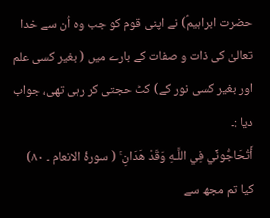حضرت ابراہیمؑ) نے اپنی قوم کو جب وہ اُن سے خدا تعالیٰ کی ذات و صفات کے بارے میں ( بغیر کسی علم اور بغیر کسی نور کے) کٹ حجتی کر رہی تھی، جواب دیا :۔
أَتُحَاجُّونِّي فِي اللَّـهِ وَقَدْ هَدَانِ ۚ ( سورۂ الانعام ۔ ۸۰)
کیا تم مجھ سے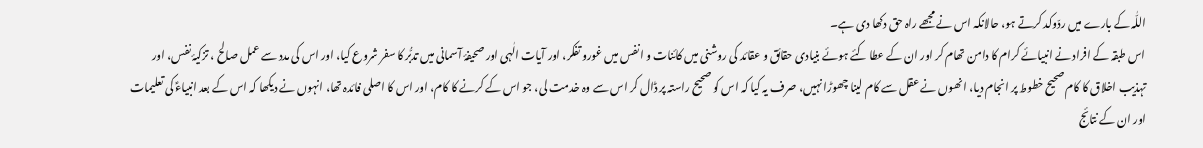اللّٰہ کے بارے میں ردّوکد کرتے ہو، حالانکہ اس نے مجھے راہ حق دکھا دی ہے۔
اس طبقہ کے افراد نے انبیائے کرام کا دامن تھام کر اور ان کے عطا کئے ہوئے بنیادی حقائق و عقائد کی روشنی میں کائنات و انفس میں غورو تفکر، اور آیات الٰہی اور صحیفۂ آسمانی میں تدبُّر کا سفر شروع کیا، اور اس کی مدد سے عمل صالح ، تزکیۂ نفس، اور تہذیب اخلاق کا کام صحیح خطوط پر انجام دیا، انھوں نے عقل سے کام لینا چھوڑا نہیں، صرف یہ کیا کہ اس کو صحیح راستہ پر ڈال کر اس سے وہ خدمت لی، جو اس کے کرنے کا کام، اور اس کا اصلی فائدہ تھا، انہوں نے دیکھا کہ اس کے بعد انبیاءؑ کی تعلیمات اور ان کے نتائج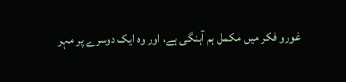غورو فکر میں مکمل ہم آہنگی ہے، اور وہ ایک دوسرے پر مہر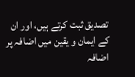تصدیق ثبت کرتے ہیں، اور ان کے ایمان و یقین میں اضافہ پر اضافہ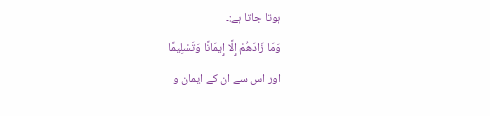ہوتا جاتا ہے:۔
وَمَا زَادَهُمْ إِلَّا إِيمَانًا وَتَسْلِيمًا
اور اس سے ان کے ایمان و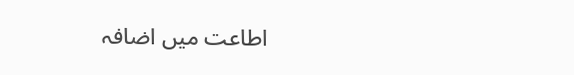اطاعت میں اضافہ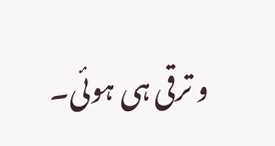و ترقی ہی ہوئی۔